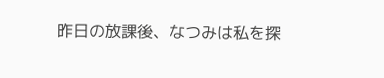昨日の放課後、なつみは私を探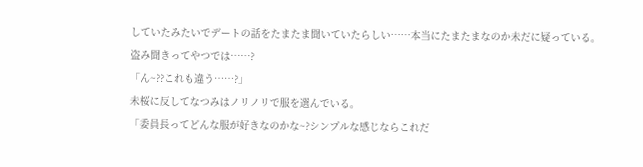していたみたいでデートの話をたまたま聞いていたらしい……本当にたまたまなのか未だに疑っている。
盗み聞きってやつでは……?
「ん~??これも違う……?」
未桜に反してなつみはノリノリで服を選んでいる。
「委員長ってどんな服が好きなのかな~?シンプルな感じならこれだ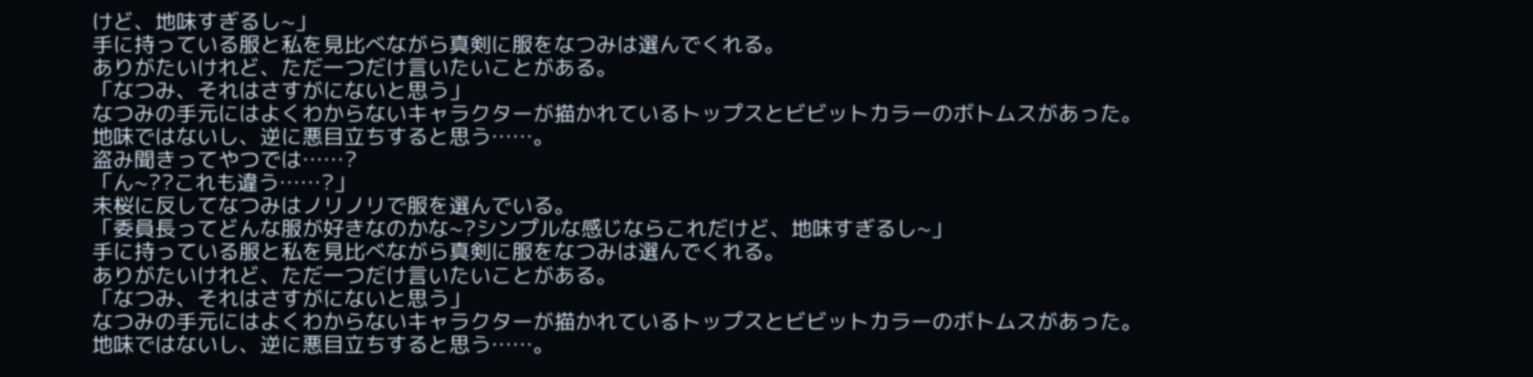けど、地味すぎるし~」
手に持っている服と私を見比べながら真剣に服をなつみは選んでくれる。
ありがたいけれど、ただ一つだけ言いたいことがある。
「なつみ、それはさすがにないと思う」
なつみの手元にはよくわからないキャラクターが描かれているトップスとビビットカラーのボトムスがあった。
地味ではないし、逆に悪目立ちすると思う……。
盗み聞きってやつでは……?
「ん~??これも違う……?」
未桜に反してなつみはノリノリで服を選んでいる。
「委員長ってどんな服が好きなのかな~?シンプルな感じならこれだけど、地味すぎるし~」
手に持っている服と私を見比べながら真剣に服をなつみは選んでくれる。
ありがたいけれど、ただ一つだけ言いたいことがある。
「なつみ、それはさすがにないと思う」
なつみの手元にはよくわからないキャラクターが描かれているトップスとビビットカラーのボトムスがあった。
地味ではないし、逆に悪目立ちすると思う……。